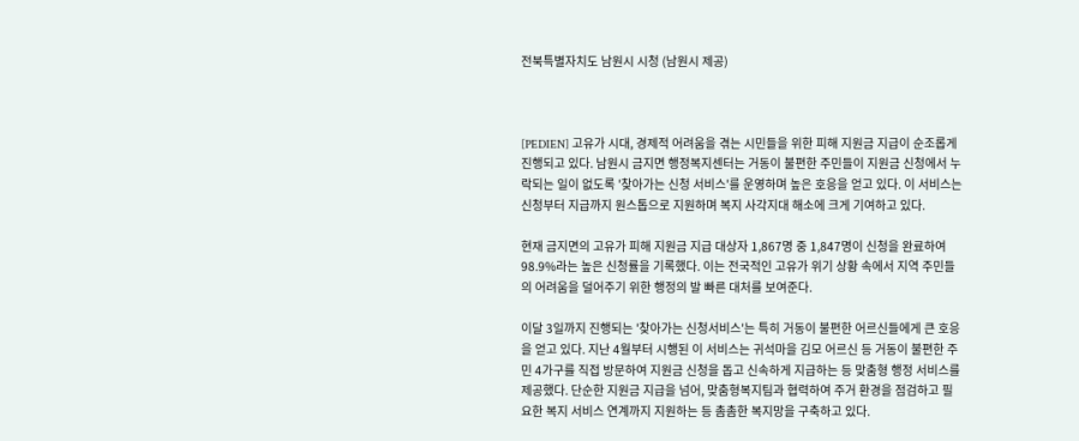전북특별자치도 남원시 시청 (남원시 제공)



[PEDIEN] 고유가 시대, 경제적 어려움을 겪는 시민들을 위한 피해 지원금 지급이 순조롭게 진행되고 있다. 남원시 금지면 행정복지센터는 거동이 불편한 주민들이 지원금 신청에서 누락되는 일이 없도록 '찾아가는 신청 서비스'를 운영하며 높은 호응을 얻고 있다. 이 서비스는 신청부터 지급까지 원스톱으로 지원하며 복지 사각지대 해소에 크게 기여하고 있다.

현재 금지면의 고유가 피해 지원금 지급 대상자 1,867명 중 1,847명이 신청을 완료하여 98.9%라는 높은 신청률을 기록했다. 이는 전국적인 고유가 위기 상황 속에서 지역 주민들의 어려움을 덜어주기 위한 행정의 발 빠른 대처를 보여준다.

이달 3일까지 진행되는 '찾아가는 신청서비스'는 특히 거동이 불편한 어르신들에게 큰 호응을 얻고 있다. 지난 4월부터 시행된 이 서비스는 귀석마을 김모 어르신 등 거동이 불편한 주민 4가구를 직접 방문하여 지원금 신청을 돕고 신속하게 지급하는 등 맞춤형 행정 서비스를 제공했다. 단순한 지원금 지급을 넘어, 맞춤형복지팀과 협력하여 주거 환경을 점검하고 필요한 복지 서비스 연계까지 지원하는 등 촘촘한 복지망을 구축하고 있다.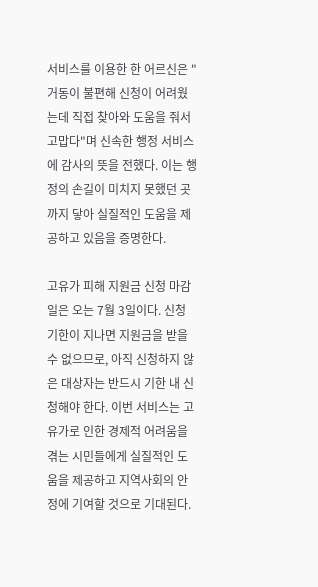서비스를 이용한 한 어르신은 "거동이 불편해 신청이 어려웠는데 직접 찾아와 도움을 줘서 고맙다"며 신속한 행정 서비스에 감사의 뜻을 전했다. 이는 행정의 손길이 미치지 못했던 곳까지 닿아 실질적인 도움을 제공하고 있음을 증명한다.

고유가 피해 지원금 신청 마감일은 오는 7월 3일이다. 신청 기한이 지나면 지원금을 받을 수 없으므로, 아직 신청하지 않은 대상자는 반드시 기한 내 신청해야 한다. 이번 서비스는 고유가로 인한 경제적 어려움을 겪는 시민들에게 실질적인 도움을 제공하고 지역사회의 안정에 기여할 것으로 기대된다.